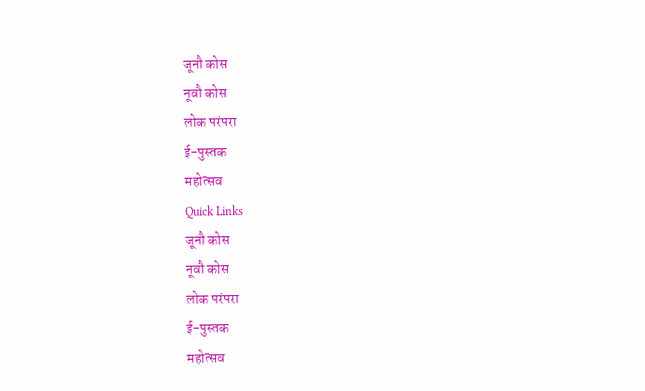जूनौ कोस
नूवौ कोस
लोक परंपरा
ई-पुस्तक
महोत्सव
Quick Links
जूनौ कोस
नूवौ कोस
लोक परंपरा
ई-पुस्तक
महोत्सव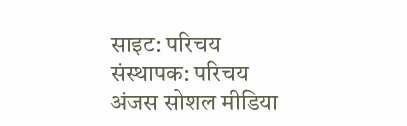साइट: परिचय
संस्थापक: परिचय
अंजस सोशल मीडिया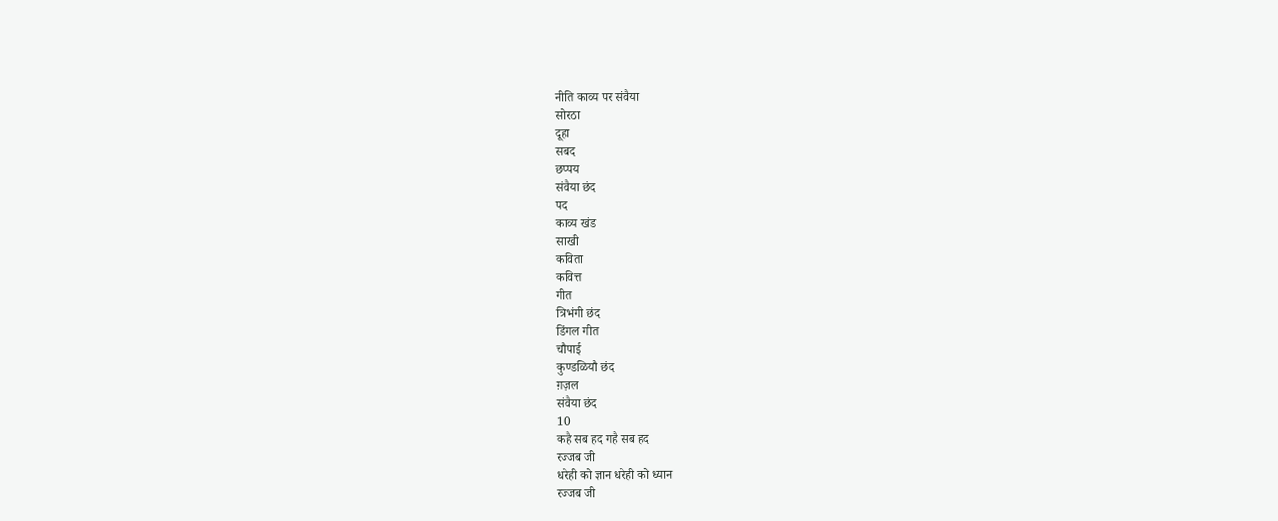नीति काव्य पर संवैया
सोरठा
दूहा
सबद
छप्पय
संवैया छंद
पद
काव्य खंड
साखी
कविता
कवित्त
गीत
त्रिभंगी छंद
डिंगल गीत
चौपाई
कुण्डळियौ छंद
ग़ज़ल
संवैया छंद
10
कहै सब हद गहै सब हद
रज्जब जी
धरेही को ज्ञान धरेही को ध्यान
रज्जब जी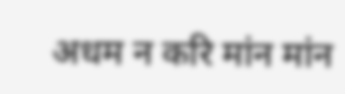अधम न करि मांन मांन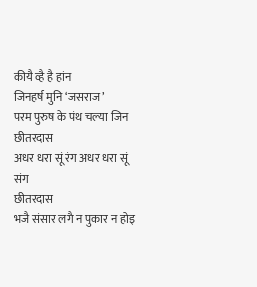कीयै व्है है हांन
जिनहर्ष मुनि ‘जसराज’
परम पुरुष के पंथ चल्या जिन
छीतरदास
अधर धरा सूं रंग अधर धरा सूं संग
छीतरदास
भजै संसार लगै न पुकार न होइ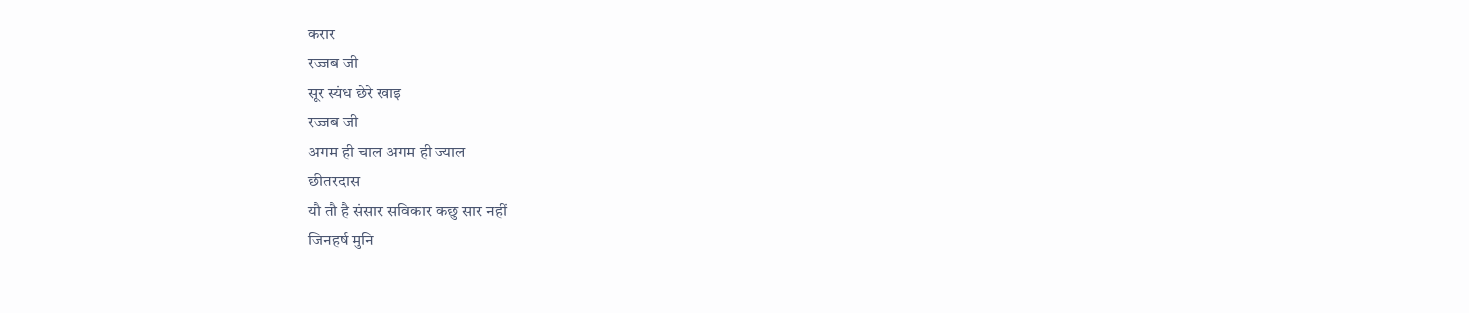करार
रज्जब जी
सूर स्यंध छेरे खाइ
रज्जब जी
अगम ही चाल अगम ही ज्याल
छीतरदास
यौ तौ है संसार सविकार कछु सार नहीं
जिनहर्ष मुनि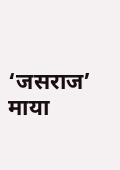‘जसराज’
माया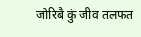जोरिबै कुं जीव तलफत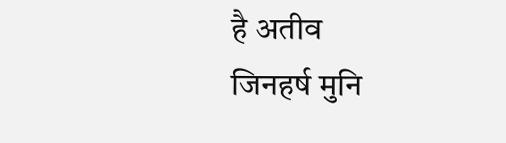है अतीव
जिनहर्ष मुनि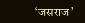‘जसराज’